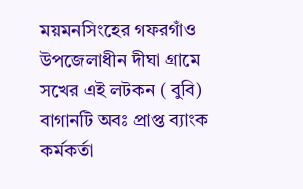ময়মনসিংহের গফরগাঁও উপজেলাধীন দীঘা গ্রামে সখের এই লটকন ( বুবি) বাগানটি অবঃ প্রাপ্ত ব্যাংক কর্মকর্তা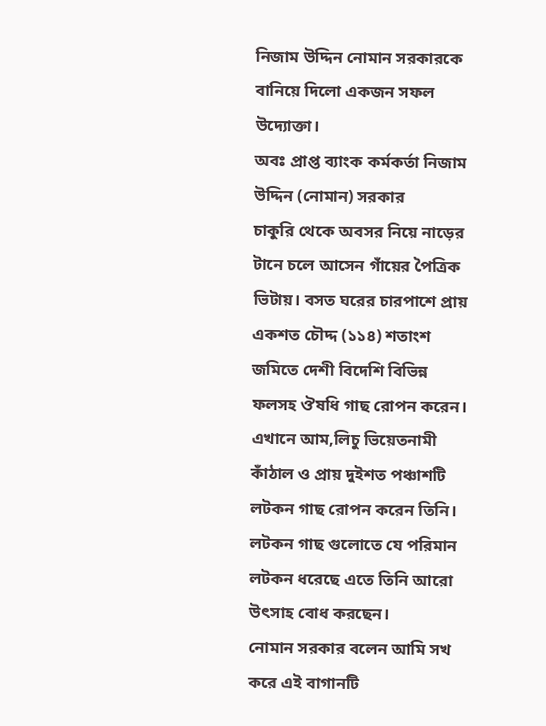নিজাম উদ্দিন নোমান সরকারকে বানিয়ে দিলো একজন সফল উদ্যোক্তা।
অবঃ প্রাপ্ত ব্যাংক কর্মকর্তা নিজাম উদ্দিন (নোমান) সরকার
চাকুরি থেকে অবসর নিয়ে নাড়ের
টানে চলে আসেন গাঁয়ের পৈত্রিক ভিটায়। বসত ঘরের চারপাশে প্রায় একশত চৌদ্দ (১১৪) শতাংশ জমিতে দেশী বিদেশি বিভিন্ন ফলসহ ঔষধি গাছ রোপন করেন। এখানে আম,লিচু ভিয়েতনামী কাঁঠাল ও প্রায় দুইশত পঞ্চাশটি লটকন গাছ রোপন করেন তিনি।
লটকন গাছ গুলোতে যে পরিমান লটকন ধরেছে এতে তিনি আরো উৎসাহ বোধ করছেন।
নোমান সরকার বলেন আমি সখ করে এই বাগানটি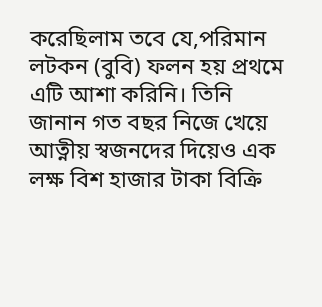করেছিলাম তবে যে,পরিমান লটকন (বুবি) ফলন হয় প্রথমে এটি আশা করিনি। তিনি জানান গত বছর নিজে খেয়ে আত্নীয় স্বজনদের দিয়েও এক লক্ষ বিশ হাজার টাকা বিক্রি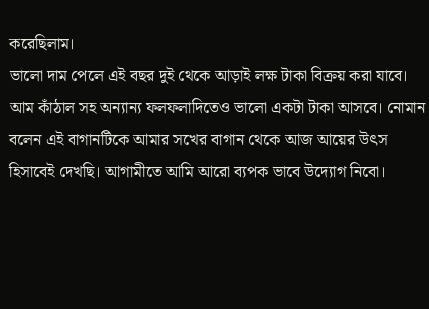করেছিলাম।
ভালো দাম পেলে এই বছর দুই থেকে আড়াই লক্ষ টাকা বিক্রয় করা যাবে। আম কাঁঠাল সহ অন্যান্য ফলফলাদিতেও ভালো একটা টাকা আসবে। নোমান বলেন এই বাগানটিকে আমার সখের বাগান থেকে আজ আয়ের উৎস হিসাবেই দেখছি। আগামীতে আমি আরো ব্যপক ভাবে উদ্যোগ নিবো।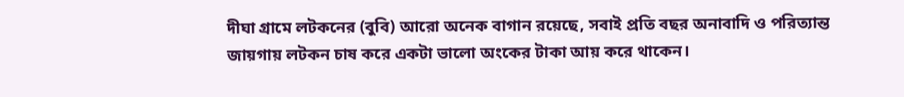দীঘা গ্রামে লটকনের (বুবি) আরো অনেক বাগান রয়েছে, সবাই প্রতি বছর অনাবাদি ও পরিত্যান্ত জায়গায় লটকন চাষ করে একটা ভালো অংকের টাকা আয় করে থাকেন।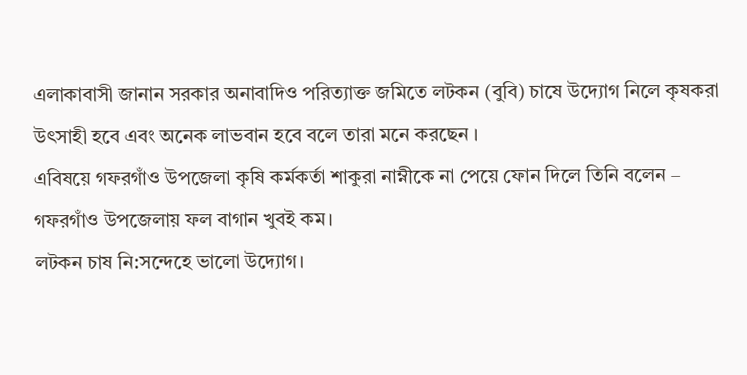এলাকাবাসী জানান সরকার অনাবাদিও পরিত্যাক্ত জমিতে লটকন (বুবি) চাষে উদ্যোগ নিলে কৃষকরা উৎসাহী হবে এবং অনেক লাভবান হবে বলে তারা মনে করছেন ।
এবিষয়ে গফরগাঁও উপজেলা কৃষি কর্মকর্তা শাকুরা নাম্নীকে না পেয়ে ফোন দিলে তিনি বলেন –
গফরগাঁও উপজেলায় ফল বাগান খুবই কম।
লটকন চাষ নি:সন্দেহে ভালো উদ্যোগ।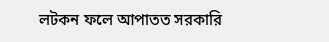লটকন ফলে আপাতত সরকারি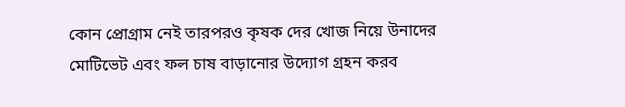কোন প্রোগ্রাম নেই তারপরও কৃষক দের খোজ নিয়ে উনাদের মোটিভেট এবং ফল চাষ বাড়ানোর উদ্যোগ গ্রহন করব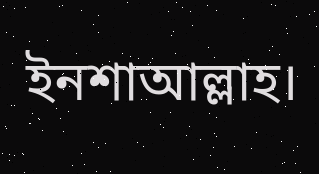ইনশাআল্লাহ।